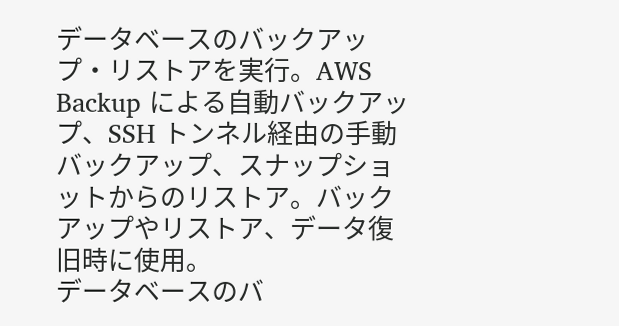データベースのバックアップ・リストアを実行。AWS Backup による自動バックアップ、SSH トンネル経由の手動バックアップ、スナップショットからのリストア。バックアップやリストア、データ復旧時に使用。
データベースのバ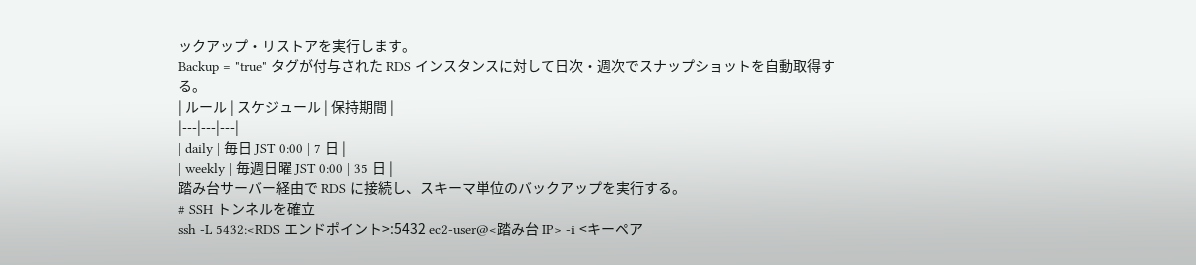ックアップ・リストアを実行します。
Backup = "true" タグが付与された RDS インスタンスに対して日次・週次でスナップショットを自動取得する。
| ルール | スケジュール | 保持期間 |
|---|---|---|
| daily | 毎日 JST 0:00 | 7 日 |
| weekly | 毎週日曜 JST 0:00 | 35 日 |
踏み台サーバー経由で RDS に接続し、スキーマ単位のバックアップを実行する。
# SSH トンネルを確立
ssh -L 5432:<RDS エンドポイント>:5432 ec2-user@<踏み台 IP> -i <キーペア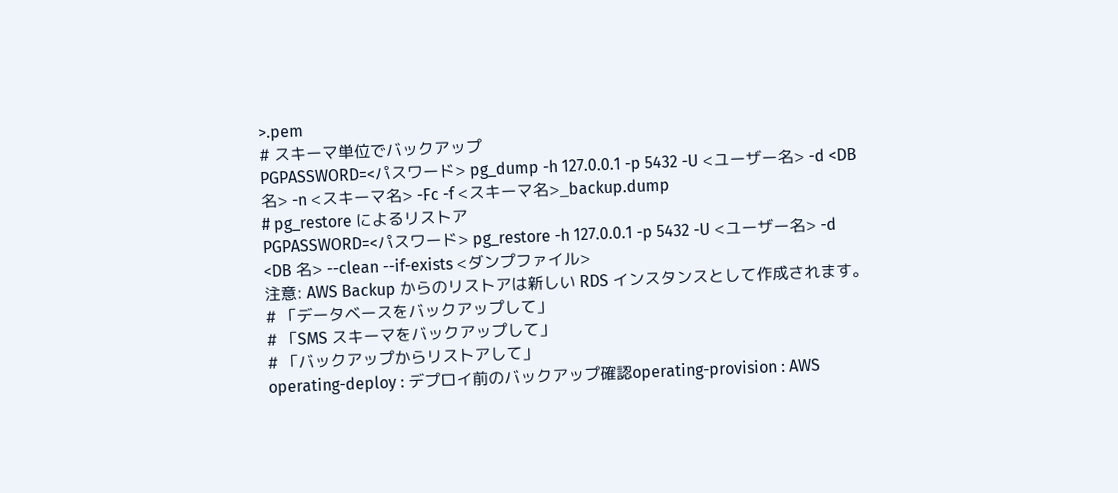>.pem
# スキーマ単位でバックアップ
PGPASSWORD=<パスワード> pg_dump -h 127.0.0.1 -p 5432 -U <ユーザー名> -d <DB 名> -n <スキーマ名> -Fc -f <スキーマ名>_backup.dump
# pg_restore によるリストア
PGPASSWORD=<パスワード> pg_restore -h 127.0.0.1 -p 5432 -U <ユーザー名> -d <DB 名> --clean --if-exists <ダンプファイル>
注意: AWS Backup からのリストアは新しい RDS インスタンスとして作成されます。
# 「データベースをバックアップして」
# 「SMS スキーマをバックアップして」
# 「バックアップからリストアして」
operating-deploy : デプロイ前のバックアップ確認operating-provision : AWS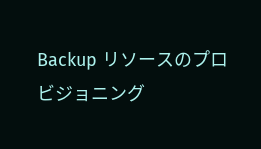Backup リソースのプロビジョニング